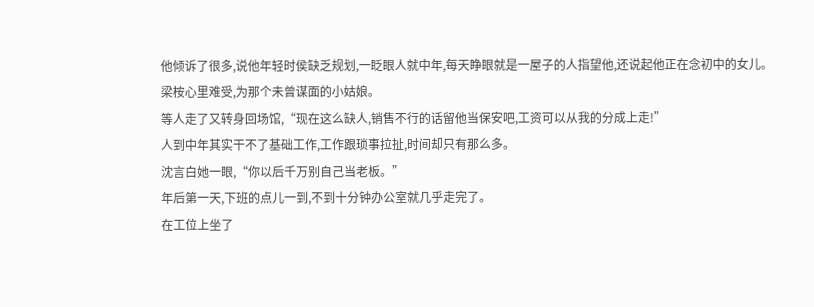他倾诉了很多,说他年轻时侯缺乏规划,一眨眼人就中年,每天睁眼就是一屋子的人指望他,还说起他正在念初中的女儿。
梁桉心里难受,为那个未曾谋面的小姑娘。
等人走了又转身回场馆,“现在这么缺人,销售不行的话留他当保安吧,工资可以从我的分成上走!”
人到中年其实干不了基础工作,工作跟琐事拉扯,时间却只有那么多。
沈言白她一眼,“你以后千万别自己当老板。”
年后第一天,下班的点儿一到,不到十分钟办公室就几乎走完了。
在工位上坐了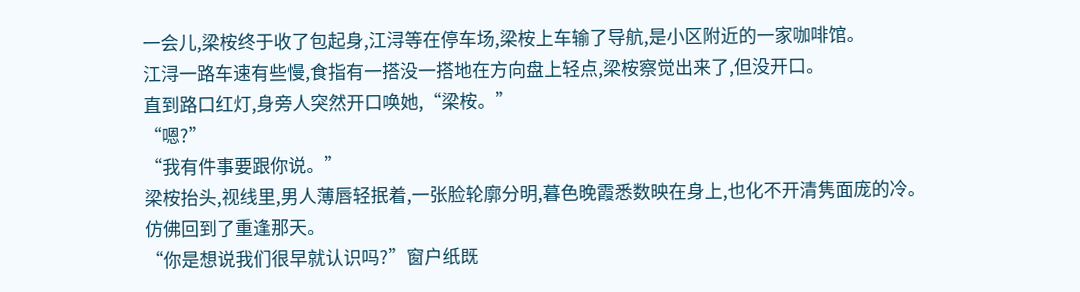一会儿,梁桉终于收了包起身,江浔等在停车场,梁桉上车输了导航,是小区附近的一家咖啡馆。
江浔一路车速有些慢,食指有一搭没一搭地在方向盘上轻点,梁桉察觉出来了,但没开口。
直到路口红灯,身旁人突然开口唤她,“梁桉。”
“嗯?”
“我有件事要跟你说。”
梁桉抬头,视线里,男人薄唇轻抿着,一张脸轮廓分明,暮色晚霞悉数映在身上,也化不开清隽面庞的冷。
仿佛回到了重逢那天。
“你是想说我们很早就认识吗?”窗户纸既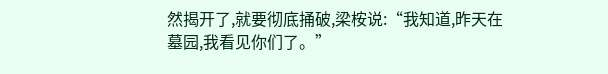然揭开了,就要彻底捅破,梁桉说:“我知道,昨天在墓园,我看见你们了。”